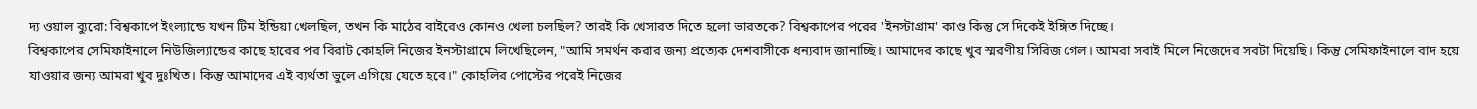দ্য ওয়াল ব্যুরো: বিশ্বকাপে ইংল্যান্ডে যখন টিম ইন্ডিয়া খেলছিল, তখন কি মাঠের বাইরেও কোনও খেলা চলছিল? তারই কি খেসারত দিতে হলো ভারতকে? বিশ্বকাপের পরের 'ইনস্টাগ্রাম' কাণ্ড কিন্তু সে দিকেই ইঙ্গিত দিচ্ছে।
বিশ্বকাপের সেমিফাইনালে নিউজিল্যান্ডের কাছে হারের পর বিরাট কোহলি নিজের ইনস্টাগ্রামে লিখেছিলেন, "আমি সমর্থন করার জন্য প্রত্যেক দেশবাসীকে ধন্যবাদ জানাচ্ছি। আমাদের কাছে খুব স্মরণীয় সিরিজ গেল। আমরা সবাই মিলে নিজেদের সবটা দিয়েছি। কিন্তু সেমিফাইনালে বাদ হয়ে যাওয়ার জন্য আমরা খুব দুঃখিত। কিন্তু আমাদের এই ব্যর্থতা ভুলে এগিয়ে যেতে হবে।" কোহলির পোস্টের পরেই নিজের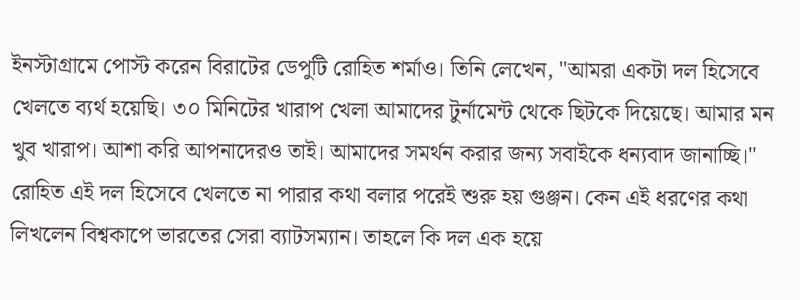ইনস্টাগ্রামে পোস্ট করেন বিরাটের ডেপুটি রোহিত শর্মাও। তিনি লেখেন, "আমরা একটা দল হিসেবে খেলতে ব্যর্থ হয়েছি। ৩০ মিনিটের খারাপ খেলা আমাদের টুর্নামেন্ট থেকে ছিটকে দিয়েছে। আমার মন খুব খারাপ। আশা করি আপনাদেরও তাই। আমাদের সমর্থন করার জন্য সবাইকে ধন্যবাদ জানাচ্ছি।"
রোহিত এই দল হিসেবে খেলতে না পারার কথা বলার পরেই শুরু হয় গুঞ্জন। কেন এই ধরণের কথা লিখলেন বিশ্বকাপে ভারতের সেরা ব্যাটসম্যান। তাহলে কি দল এক হয়ে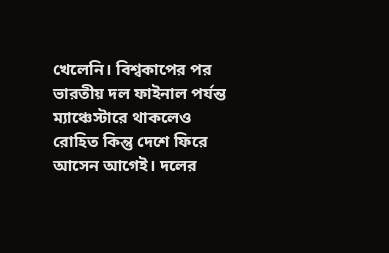খেলেনি। বিশ্বকাপের পর ভারতীয় দল ফাইনাল পর্যন্ত ম্যাঞ্চেস্টারে থাকলেও রোহিত কিন্তু দেশে ফিরে আসেন আগেই। দলের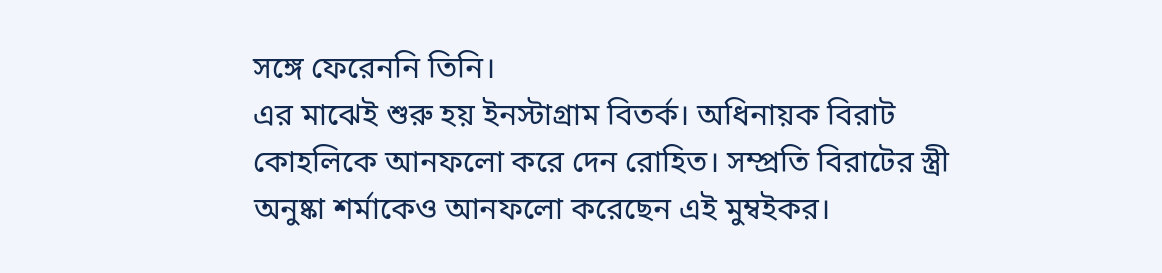সঙ্গে ফেরেননি তিনি।
এর মাঝেই শুরু হয় ইনস্টাগ্রাম বিতর্ক। অধিনায়ক বিরাট কোহলিকে আনফলো করে দেন রোহিত। সম্প্রতি বিরাটের স্ত্রী অনুষ্কা শর্মাকেও আনফলো করেছেন এই মুম্বইকর।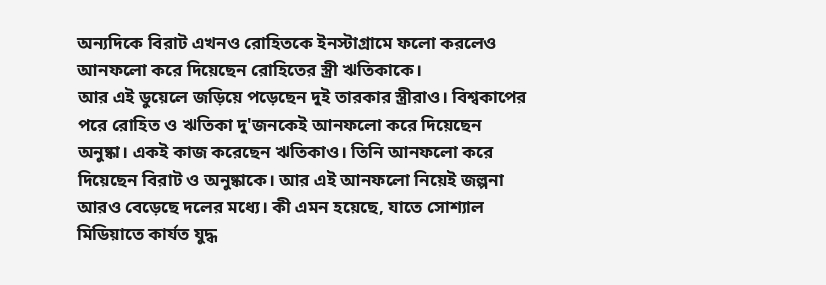অন্যদিকে বিরাট এখনও রোহিতকে ইনস্টাগ্রামে ফলো করলেও আনফলো করে দিয়েছেন রোহিতের স্ত্রী ঋতিকাকে।
আর এই ডুয়েলে জড়িয়ে পড়েছেন দুই তারকার স্ত্রীরাও। বিশ্বকাপের পরে রোহিত ও ঋতিকা দু'জনকেই আনফলো করে দিয়েছেন অনুষ্কা। একই কাজ করেছেন ঋতিকাও। তিনি আনফলো করে দিয়েছেন বিরাট ও অনুষ্কাকে। আর এই আনফলো নিয়েই জল্পনা আরও বেড়েছে দলের মধ্যে। কী এমন হয়েছে, যাতে সোশ্যাল মিডিয়াতে কার্যত যুদ্ধ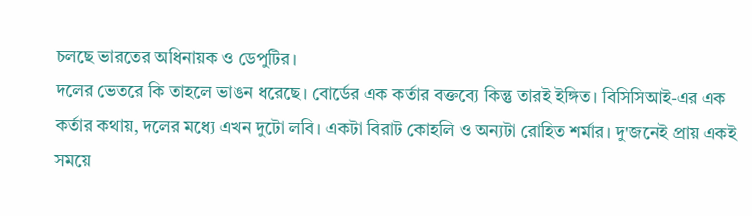চলছে ভারতের অধিনায়ক ও ডেপুটির।
দলের ভেতরে কি তাহলে ভাঙন ধরেছে। বোর্ডের এক কর্তার বক্তব্যে কিন্তু তারই ইঙ্গিত। বিসিসিআই-এর এক কর্তার কথায়, দলের মধ্যে এখন দুটো লবি। একটা বিরাট কোহলি ও অন্যটা রোহিত শর্মার। দু'জনেই প্রায় একই সময়ে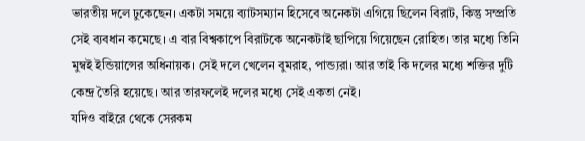ভারতীয় দলে ঢুকেছেন। একটা সময়ে ব্যাটসম্যান হিসেবে অনেকটা এগিয়ে ছিলেন বিরাট, কিন্তু সম্প্রতি সেই ব্যবধান কমেছে। এ বার বিশ্বকাপে বিরাটকে অনেকটাই ছাপিয়ে গিয়েছেন রোহিত। তার মধ্যে তিনি মুম্বই ইন্ডিয়ান্সের অধিনায়ক। সেই দলে খেলেন বুমরাহ, পান্ড্যরা। আর তাই কি দলের মধ্যে শক্তির দুটি কেন্দ্র তৈরি হয়েছে। আর তারফলেই দলের মধ্যে সেই একতা নেই।
যদিও বাইরে থেকে সেরকম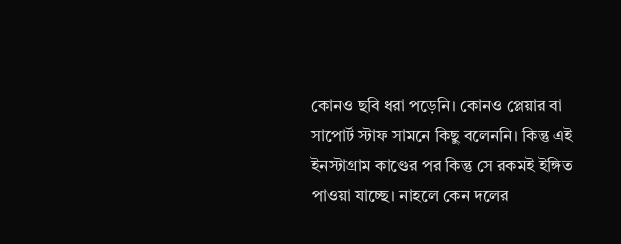কোনও ছবি ধরা পড়েনি। কোনও প্লেয়ার বা সাপোর্ট স্টাফ সামনে কিছু বলেননি। কিন্তু এই ইনস্টাগ্রাম কাণ্ডের পর কিন্তু সে রকমই ইঙ্গিত পাওয়া যাচ্ছে। নাহলে কেন দলের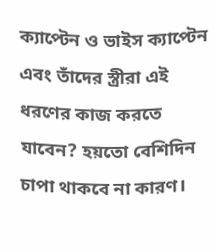ক্যাপ্টেন ও ভাইস ক্যাপ্টেন এবং তাঁদের স্ত্রীরা এই ধরণের কাজ করতে যাবেন? হয়তো বেশিদিন চাপা থাকবে না কারণ।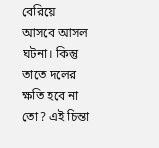বেরিয়ে আসবে আসল ঘটনা। কিন্তু তাতে দলের ক্ষতি হবে না তো? এই চিন্তা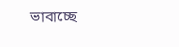ভাবাচ্ছে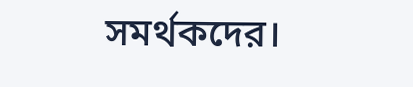সমর্থকদের।